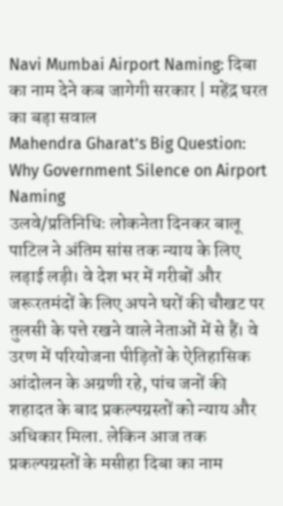Navi Mumbai Airport Naming: दिबा का नाम देने कब जागेगी सरकार | महेंद्र घरत का बड़ा सवाल
Mahendra Gharat’s Big Question: Why Government Silence on Airport Naming
उलवे/प्रतिनिधिः लोकनेता दिनकर बालू पाटिल ने अंतिम सांस तक न्याय के लिए लड़ाई लड़ी। वे देश भर में गरीबों और जरूरतमंदों के लिए अपने घरों की चौखट पर तुलसी के पत्ते रखने वाले नेताओं में से हैं। वे उरण में परियोजना पीड़ितों के ऐतिहासिक आंदोलन के अग्रणी रहे, पांच जनों की शहादत के बाद प्रकल्पग्रस्तों को न्याय और अधिकार मिला. लेकिन आज तक प्रकल्पग्रस्तों के मसीहा दिबा का नाम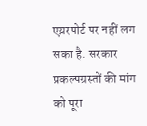एय़रपोर्ट पर नहीं लग सका है. सरकार प्रकल्पग्रस्तों की मांग को पूरा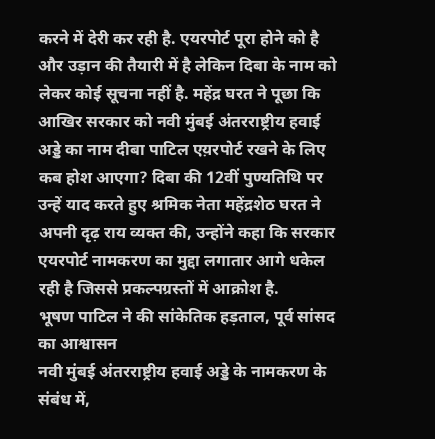करने में देरी कर रही है. एयरपोर्ट पूरा होने को है और उड़ान की तैयारी में है लेकिन दिबा के नाम को लेकर कोई सूचना नहीं है. महेंद्र घरत ने पूछा कि आखिर सरकार को नवी मुंबई अंतरराष्ट्रीय हवाई अड्डे का नाम दीबा पाटिल एय़रपोर्ट रखने के लिए कब होश आएगा? दिबा की 12वीं पुण्यतिथि पर उन्हें याद करते हुए श्रमिक नेता महेंद्रशेठ घरत ने अपनी दृढ़ राय व्यक्त की, उन्होंने कहा कि सरकार एयरपोर्ट नामकरण का मुद्दा लगातार आगे धकेल रही है जिससे प्रकल्पग्रस्तों में आक्रोश है.
भूषण पाटिल ने की सांकेतिक हड़ताल, पूर्व सांसद का आश्वासन
नवी मुंबई अंतरराष्ट्रीय हवाई अड्डे के नामकरण के संबंध में,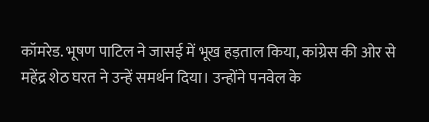कॉमरेड. भूषण पाटिल ने जासई में भूख हड़ताल किया, कांग्रेस की ओर से महेंद्र शेठ घरत ने उन्हें समर्थन दिया। उन्होंने पनवेल के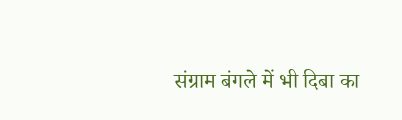संग्राम बंगले में भी दिबा का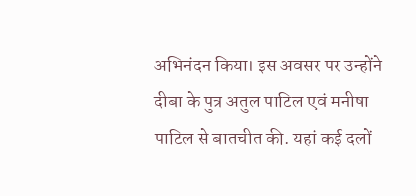अभिनंदन किया। इस अवसर पर उन्होंने दीबा के पुत्र अतुल पाटिल एवं मनीषा पाटिल से बातचीत की. यहां कई दलों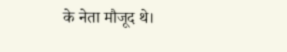के नेता मौजूद थे।